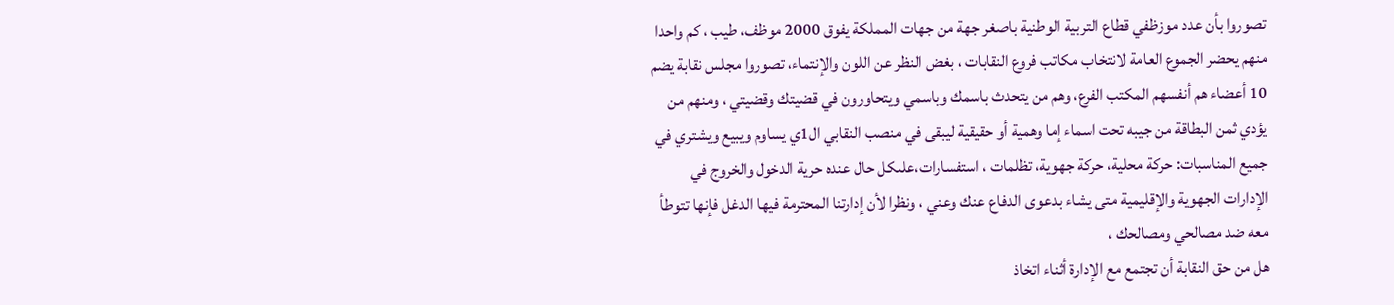تصوروا بأن عدد موزظفي قطاع التربية الوطنية باصغر جهة من جهات المملكة يفوق 2000 موظف، طيب ، كم واحدا منهم يحضر الجموع العامة لانتخاب مكاتب فروع النقابات ، بغض النظر عن اللون والإنتماء، تصوروا مجلس نقابة يضم 10 أعضاء هم أنفسهم المكتب الفرع، وهم من يتحدث باسمك وباسمي ويتحاورون في قضيتك وقضيتي ، ومنهم من يؤدي ثمن البطاقة من جيبه تحت اسماء إما وهمية أو حقيقية ليبقى في منصب النقابي ال1ي يساوم ويبيع ويشتري في جميع المناسبات: حركة محلية، حركة جهوية، تظلمات ، استفسارات،علىكل حال عنده حرية الدخول والخروج في الإدارات الجهوية والإقليمية متى يشاء بدعوى الدفاع عنك وعني ، ونظرا لأن إدارتنا المحترمة فيها الدغل فإنها تتوطأ معه ضد مصالحي ومصالحك ،
هل من حق النقابة أن تجتمع مع الإدارة أثناء اتخاذ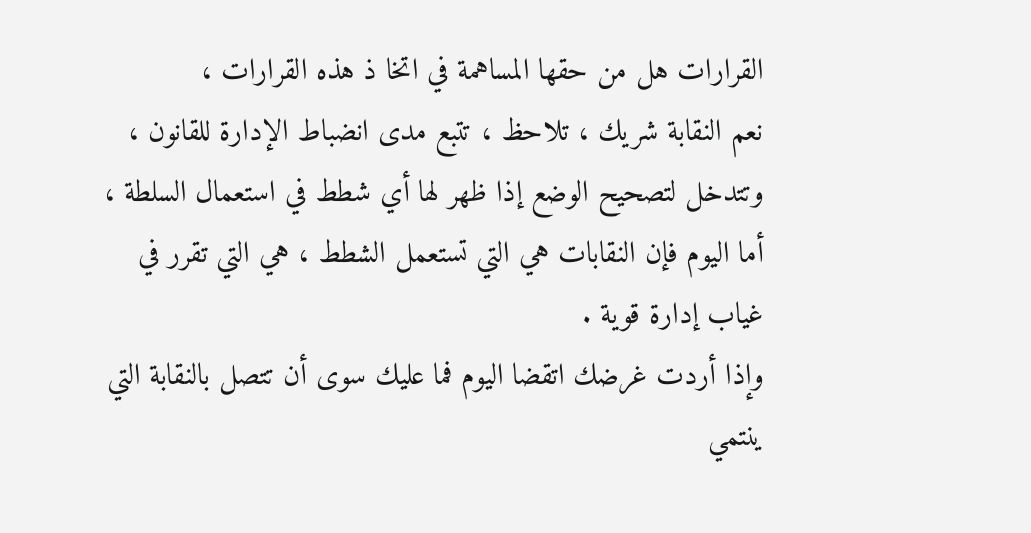القرارات هل من حقها المساهمة في اتخا ذ هذه القرارات ،
نعم النقابة شريك ، تلاحظ ، تتبع مدى انضباط الإدارة للقانون ، وتتدخل لتصحيح الوضع إذا ظهر لها أي شطط في استعمال السلطة ، أما اليوم فإن النقابات هي التي تستعمل الشطط ، هي التي تقرر في غياب إدارة قوية .
وإذا أردت غرضك اتقضا اليوم فما عليك سوى أن تتصل بالنقابة التي ينتمي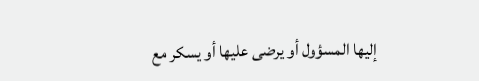إليها المسؤول أو يرضى عليها أو يسكر مع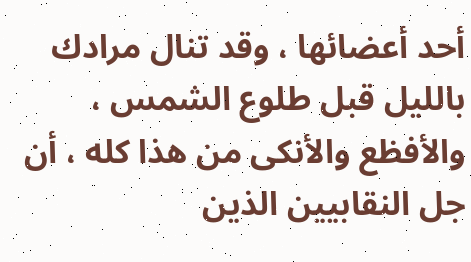أحد أعضائها ، وقد تنال مرادك بالليل قبل طلوع الشمس ،
والأفظع والأنكى من هذا كله ، أن جل النقابيين الذين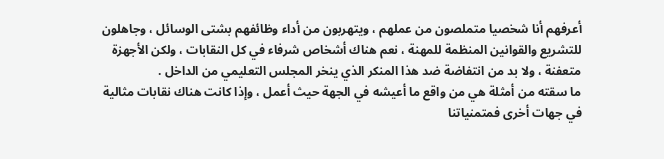أعرفهم أنا شخصيا متملصون من عملهم ، ويتهربون من أداء وظائفهم بشتى الوسائل ، وجاهلون للتشريع والقوانين المنظمة للمهنة ، نعم هناك أشخاص شرفاء في كل النقابات ، ولكن الأجهزة متعفنة ، ولا بد من انتفاضة ضد هذا المنكر الذي ينخر المجلس التعليمي من الداخل .
ما سقته من أمثلة هي من واقع ما أعيشه في الجهة حيث أعمل ، وإذا كانت هناك نقابات مثالية في جهات أخرى فمتمنياتنا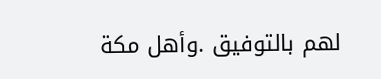لهم بالتوفيق .وأهل مكة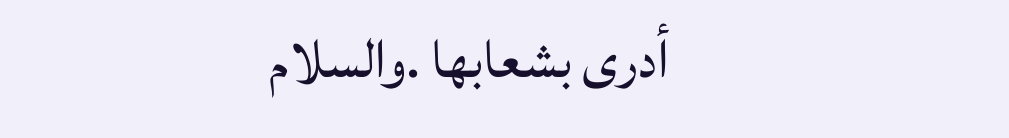أدرى بشعابها .والسلام